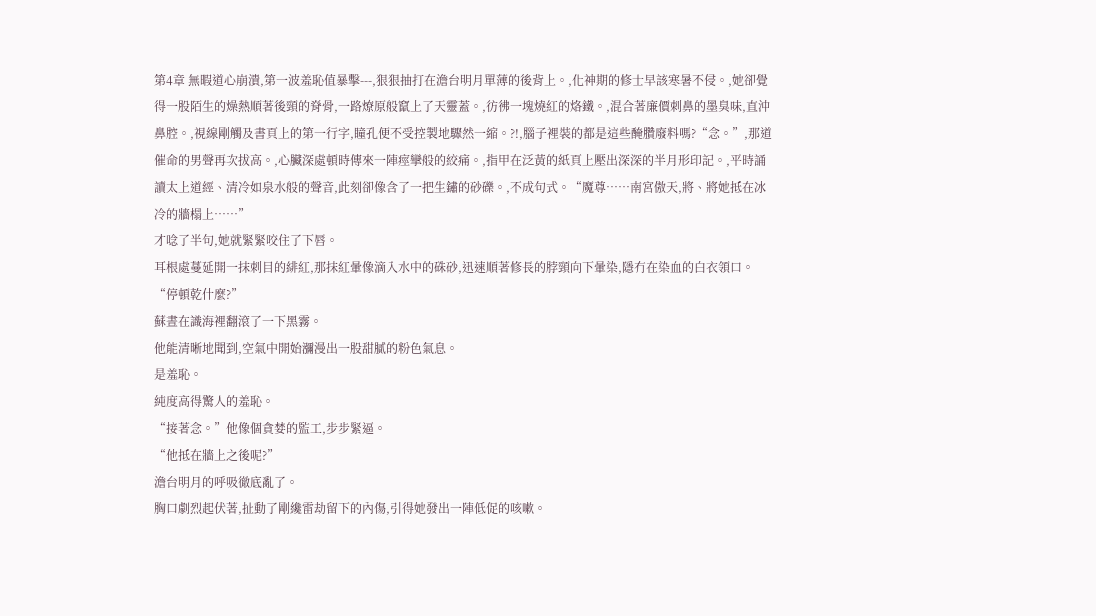第4章 無暇道心崩潰,第一波羞恥值暴擊---,狠狠抽打在澹台明月單薄的後背上。,化神期的修士早該寒暑不侵。,她卻覺得一股陌生的燥熱順著後頸的脊骨,一路燎原般竄上了天靈蓋。,彷彿一塊燒紅的烙鐵。,混合著廉價刺鼻的墨臭味,直沖鼻腔。,視線剛觸及書頁上的第一行字,瞳孔便不受控製地驟然一縮。?!,腦子裡裝的都是這些醃臢廢料嗎?“念。”,那道催命的男聲再次拔高。,心臟深處頓時傳來一陣痙攣般的絞痛。,指甲在泛黃的紙頁上壓出深深的半月形印記。,平時誦讀太上道經、清冷如泉水般的聲音,此刻卻像含了一把生鏽的砂礫。,不成句式。“魔尊……南宮傲天,將、將她抵在冰冷的牆榻上……”
才唸了半句,她就緊緊咬住了下唇。
耳根處蔓延開一抹刺目的緋紅,那抹紅暈像滴入水中的硃砂,迅速順著修長的脖頸向下暈染,隱冇在染血的白衣領口。
“停頓乾什麼?”
蘇晝在識海裡翻滾了一下黑霧。
他能清晰地聞到,空氣中開始瀰漫出一股甜膩的粉色氣息。
是羞恥。
純度高得驚人的羞恥。
“接著念。”他像個貪婪的監工,步步緊逼。
“他抵在牆上之後呢?”
澹台明月的呼吸徹底亂了。
胸口劇烈起伏著,扯動了剛纔雷劫留下的內傷,引得她發出一陣低促的咳嗽。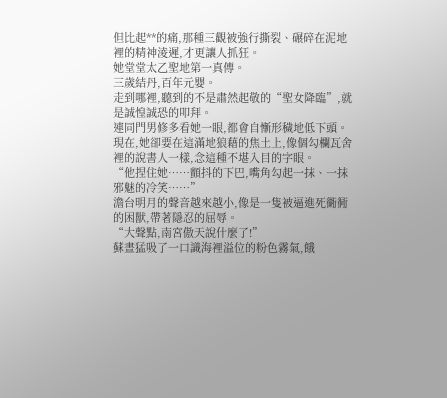但比起**的痛,那種三觀被強行撕裂、碾碎在泥地裡的精神淩遲,才更讓人抓狂。
她堂堂太乙聖地第一真傳。
三歲結丹,百年元嬰。
走到哪裡,聽到的不是肅然起敬的“聖女降臨”,就是誠惶誠恐的叩拜。
連同門男修多看她一眼,都會自慚形穢地低下頭。
現在,她卻要在這滿地狼藉的焦土上,像個勾欄瓦舍裡的說書人一樣,念這種不堪入目的字眼。
“他捏住她……顫抖的下巴,嘴角勾起一抹、一抹邪魅的冷笑……”
澹台明月的聲音越來越小,像是一隻被逼進死衚衕的困獸,帶著隱忍的屈辱。
“大聲點,南宮傲天說什麼了!”
蘇晝猛吸了一口識海裡溢位的粉色霧氣,餓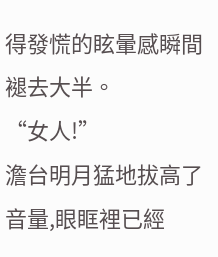得發慌的眩暈感瞬間褪去大半。
“女人!”
澹台明月猛地拔高了音量,眼眶裡已經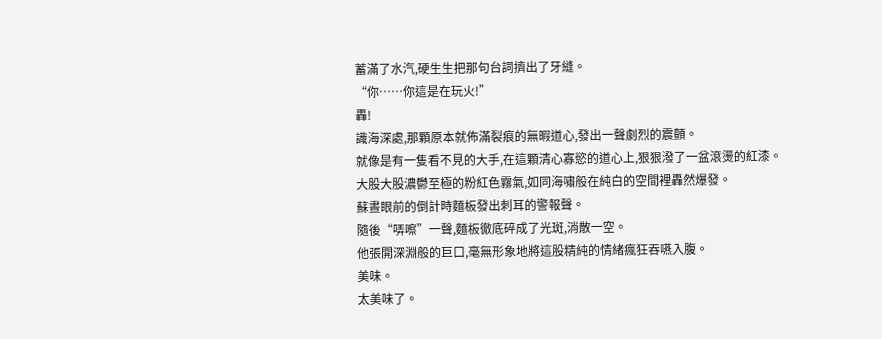蓄滿了水汽,硬生生把那句台詞擠出了牙縫。
“你……你這是在玩火!”
轟!
識海深處,那顆原本就佈滿裂痕的無暇道心,發出一聲劇烈的震顫。
就像是有一隻看不見的大手,在這顆清心寡慾的道心上,狠狠潑了一盆滾燙的紅漆。
大股大股濃鬱至極的粉紅色霧氣,如同海嘯般在純白的空間裡轟然爆發。
蘇晝眼前的倒計時麵板發出刺耳的警報聲。
隨後“哢嚓”一聲,麵板徹底碎成了光斑,消散一空。
他張開深淵般的巨口,毫無形象地將這股精純的情緒瘋狂吞嚥入腹。
美味。
太美味了。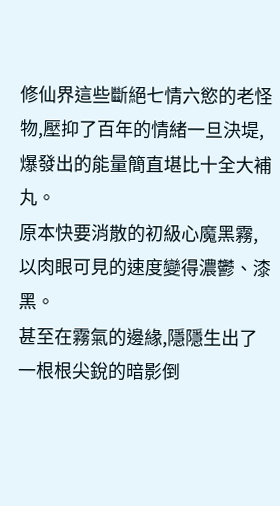修仙界這些斷絕七情六慾的老怪物,壓抑了百年的情緒一旦決堤,爆發出的能量簡直堪比十全大補丸。
原本快要消散的初級心魔黑霧,以肉眼可見的速度變得濃鬱、漆黑。
甚至在霧氣的邊緣,隱隱生出了一根根尖銳的暗影倒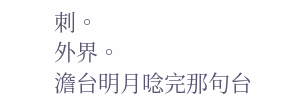刺。
外界。
澹台明月唸完那句台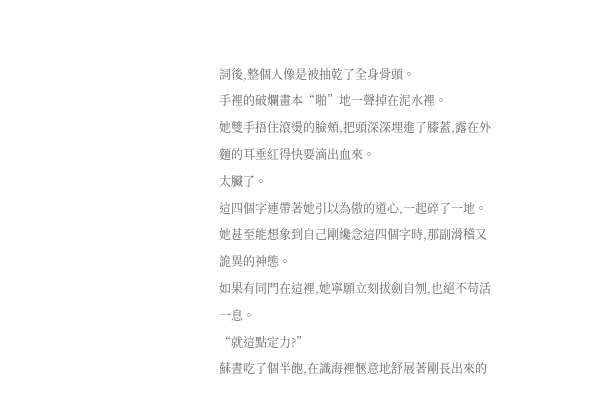詞後,整個人像是被抽乾了全身骨頭。
手裡的破爛畫本“啪”地一聲掉在泥水裡。
她雙手捂住滾燙的臉頰,把頭深深埋進了膝蓋,露在外麵的耳垂紅得快要滴出血來。
太臟了。
這四個字連帶著她引以為傲的道心,一起碎了一地。
她甚至能想象到自己剛纔念這四個字時,那副滑稽又詭異的神態。
如果有同門在這裡,她寧願立刻拔劍自刎,也絕不苟活一息。
“就這點定力?”
蘇晝吃了個半飽,在識海裡愜意地舒展著剛長出來的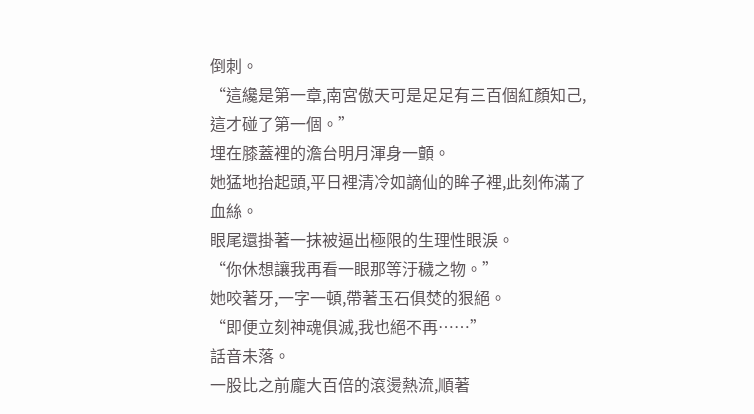倒刺。
“這纔是第一章,南宮傲天可是足足有三百個紅顏知己,這才碰了第一個。”
埋在膝蓋裡的澹台明月渾身一顫。
她猛地抬起頭,平日裡清冷如謫仙的眸子裡,此刻佈滿了血絲。
眼尾還掛著一抹被逼出極限的生理性眼淚。
“你休想讓我再看一眼那等汙穢之物。”
她咬著牙,一字一頓,帶著玉石俱焚的狠絕。
“即便立刻神魂俱滅,我也絕不再……”
話音未落。
一股比之前龐大百倍的滾燙熱流,順著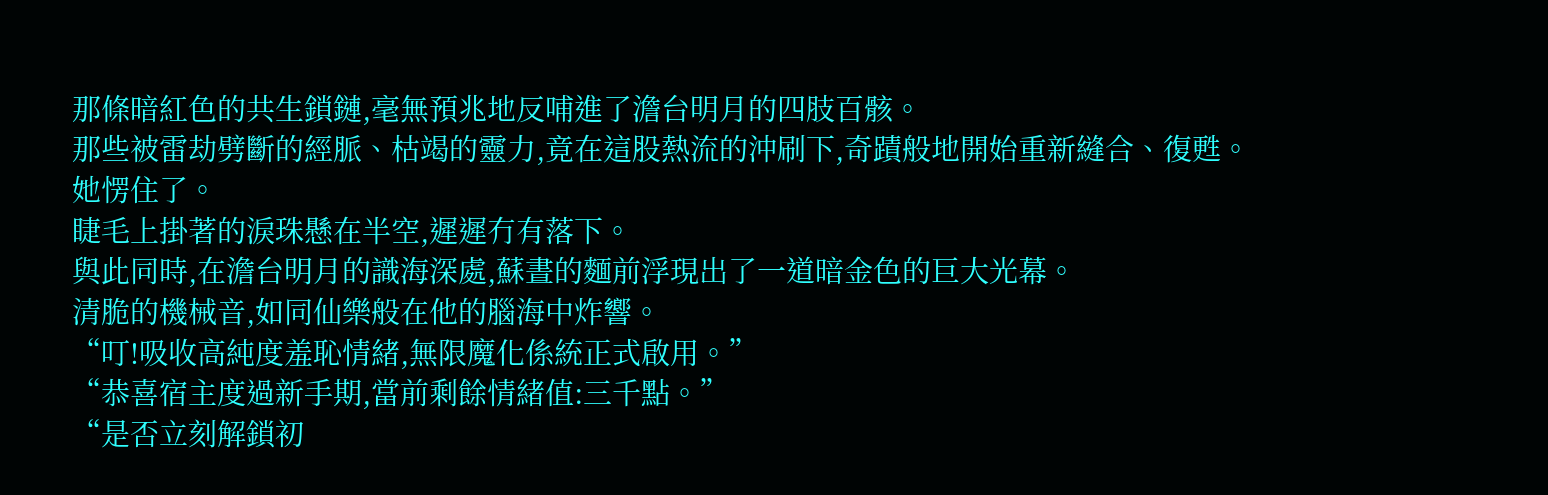那條暗紅色的共生鎖鏈,毫無預兆地反哺進了澹台明月的四肢百骸。
那些被雷劫劈斷的經脈、枯竭的靈力,竟在這股熱流的沖刷下,奇蹟般地開始重新縫合、復甦。
她愣住了。
睫毛上掛著的淚珠懸在半空,遲遲冇有落下。
與此同時,在澹台明月的識海深處,蘇晝的麵前浮現出了一道暗金色的巨大光幕。
清脆的機械音,如同仙樂般在他的腦海中炸響。
“叮!吸收高純度羞恥情緒,無限魔化係統正式啟用。”
“恭喜宿主度過新手期,當前剩餘情緒值:三千點。”
“是否立刻解鎖初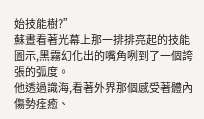始技能樹?”
蘇晝看著光幕上那一排排亮起的技能圖示,黑霧幻化出的嘴角咧到了一個誇張的弧度。
他透過識海,看著外界那個感受著體內傷勢痊癒、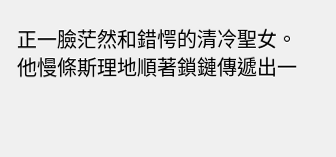正一臉茫然和錯愕的清冷聖女。
他慢條斯理地順著鎖鏈傳遞出一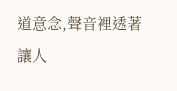道意念,聲音裡透著讓人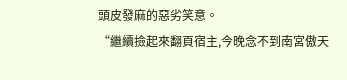頭皮發麻的惡劣笑意。
“繼續撿起來翻頁宿主,今晚念不到南宮傲天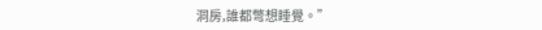洞房,誰都彆想睡覺。”